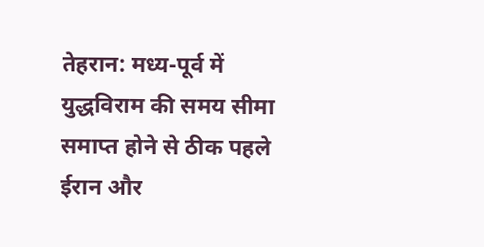तेहरान: मध्य-पूर्व में युद्धविराम की समय सीमा समाप्त होने से ठीक पहले ईरान और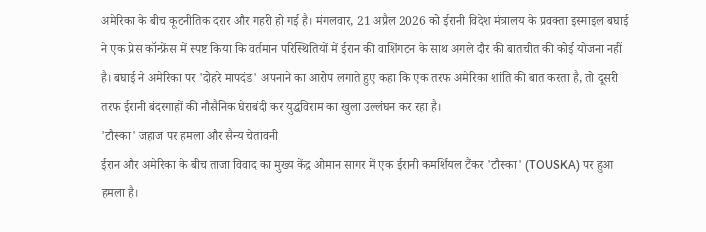अमेरिका के बीच कूटनीतिक दरार और गहरी हो गई है। मंगलवार, 21 अप्रैल 2026 को ईरानी विदेश मंत्रालय के प्रवक्ता इस्माइल बघाई ने एक प्रेस कॉन्फ्रेंस में स्पष्ट किया कि वर्तमान परिस्थितियों में ईरान की वाशिंगटन के साथ अगले दौर की बातचीत की कोई योजना नहीं है। बघाई ने अमेरिका पर 'दोहरे मापदंड' अपनाने का आरोप लगाते हुए कहा कि एक तरफ अमेरिका शांति की बात करता है, तो दूसरी तरफ ईरानी बंदरगाहों की नौसैनिक घेराबंदी कर युद्धविराम का खुला उल्लंघन कर रहा है।
'टौस्का' जहाज पर हमला और सैन्य चेतावनी
ईरान और अमेरिका के बीच ताजा विवाद का मुख्य केंद्र ओमान सागर में एक ईरानी कमर्शियल टैंकर 'टौस्का' (TOUSKA) पर हुआ हमला है।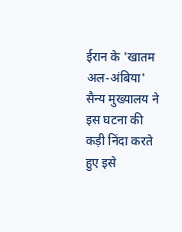ईरान के 'खातम अल-अंबिया' सैन्य मुख्यालय ने इस घटना की कड़ी निंदा करते हुए इसे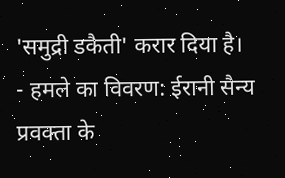'समुद्री डकैती' करार दिया है।
- हमले का विवरण: ईरानी सैन्य प्रवक्ता के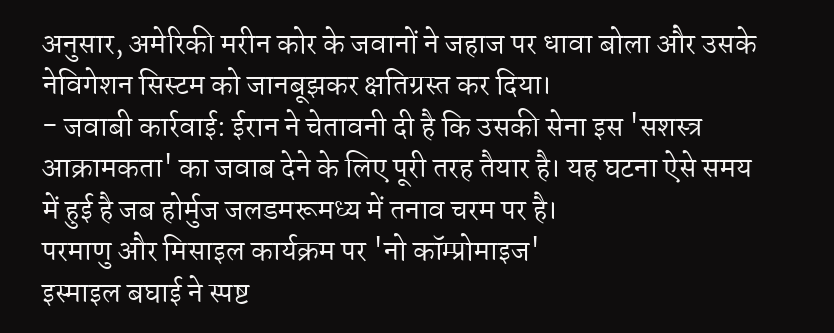अनुसार, अमेरिकी मरीन कोर के जवानों ने जहाज पर धावा बोला और उसके नेविगेशन सिस्टम को जानबूझकर क्षतिग्रस्त कर दिया।
- जवाबी कार्रवाई: ईरान ने चेतावनी दी है कि उसकी सेना इस 'सशस्त्र आक्रामकता' का जवाब देने के लिए पूरी तरह तैयार है। यह घटना ऐसे समय में हुई है जब होर्मुज जलडमरूमध्य में तनाव चरम पर है।
परमाणु और मिसाइल कार्यक्रम पर 'नो कॉम्प्रोमाइज'
इस्माइल बघाई ने स्पष्ट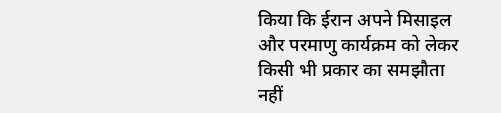किया कि ईरान अपने मिसाइल और परमाणु कार्यक्रम को लेकर किसी भी प्रकार का समझौता नहीं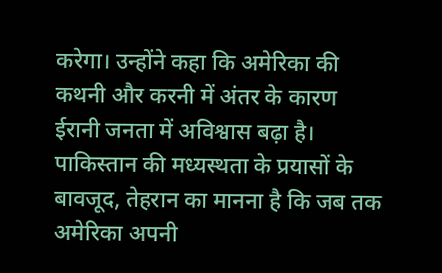करेगा। उन्होंने कहा कि अमेरिका की कथनी और करनी में अंतर के कारण ईरानी जनता में अविश्वास बढ़ा है। पाकिस्तान की मध्यस्थता के प्रयासों के बावजूद, तेहरान का मानना है कि जब तक अमेरिका अपनी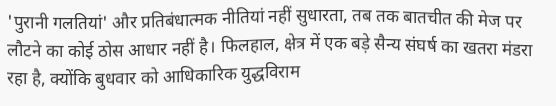'पुरानी गलतियां' और प्रतिबंधात्मक नीतियां नहीं सुधारता, तब तक बातचीत की मेज पर लौटने का कोई ठोस आधार नहीं है। फिलहाल, क्षेत्र में एक बड़े सैन्य संघर्ष का खतरा मंडरा रहा है, क्योंकि बुधवार को आधिकारिक युद्धविराम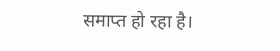समाप्त हो रहा है।